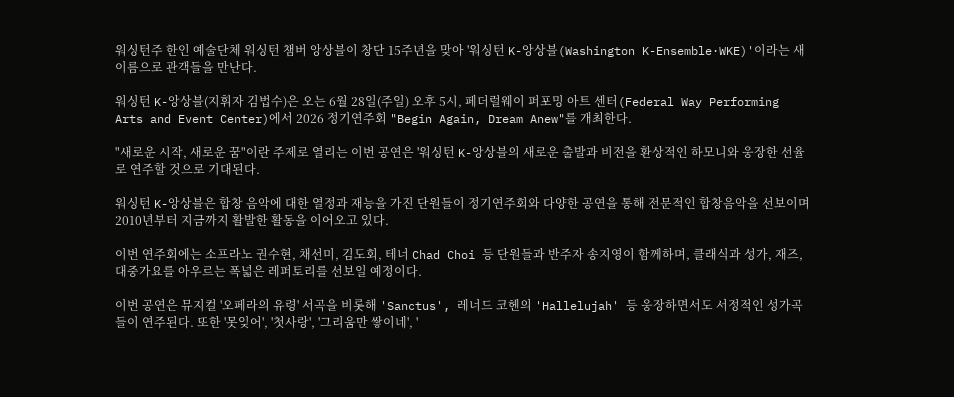워싱턴주 한인 예술단체 워싱턴 챔버 앙상블이 창단 15주년을 맞아 '워싱턴 K-앙상블(Washington K-Ensemble·WKE)'이라는 새 이름으로 관객들을 만난다.

워싱턴 K-앙상블(지휘자 김법수)은 오는 6월 28일(주일) 오후 5시, 페더럴웨이 퍼포밍 아트 센터(Federal Way Performing Arts and Event Center)에서 2026 정기연주회 "Begin Again, Dream Anew"를 개최한다.

"새로운 시작, 새로운 꿈"이란 주제로 열리는 이번 공연은 '워싱턴 K-앙상블의 새로운 출발과 비전을 환상적인 하모니와 웅장한 선율로 연주할 것으로 기대된다.

워싱턴 K-앙상블은 합창 음악에 대한 열정과 재능을 가진 단원들이 정기연주회와 다양한 공연을 통해 전문적인 합창음악을 선보이며 2010년부터 지금까지 활발한 활동을 이어오고 있다.

이번 연주회에는 소프라노 권수현, 채선미, 김도회, 테너 Chad Choi 등 단원들과 반주자 송지영이 함께하며, 클래식과 성가, 재즈, 대중가요를 아우르는 폭넓은 레퍼토리를 선보일 예정이다.

이번 공연은 뮤지컬 '오페라의 유령' 서곡을 비롯해 'Sanctus', 레너드 코헨의 'Hallelujah' 등 웅장하면서도 서정적인 성가곡들이 연주된다. 또한 '못잊어', '첫사랑', '그리움만 쌓이네', '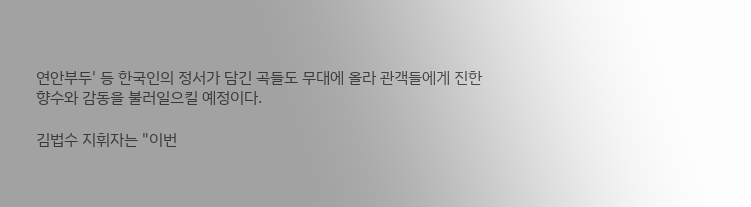연안부두' 등 한국인의 정서가 담긴 곡들도 무대에 올라 관객들에게 진한 향수와 감동을 불러일으킬 예정이다.

김법수 지휘자는 "이번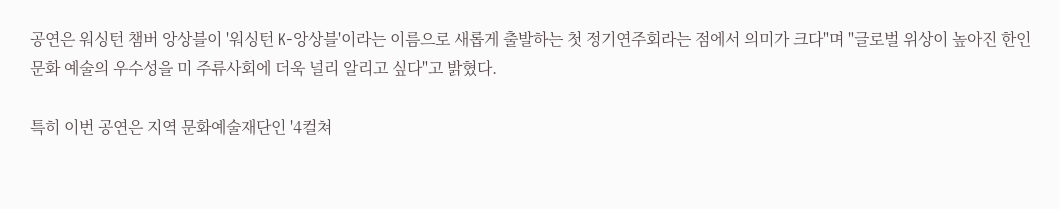공연은 워싱턴 챔버 앙상블이 '워싱턴 K-앙상블'이라는 이름으로 새롭게 출발하는 첫 정기연주회라는 점에서 의미가 크다"며 "글로벌 위상이 높아진 한인 문화 예술의 우수성을 미 주류사회에 더욱 널리 알리고 싶다"고 밝혔다.

특히 이번 공연은 지역 문화예술재단인 '4컬쳐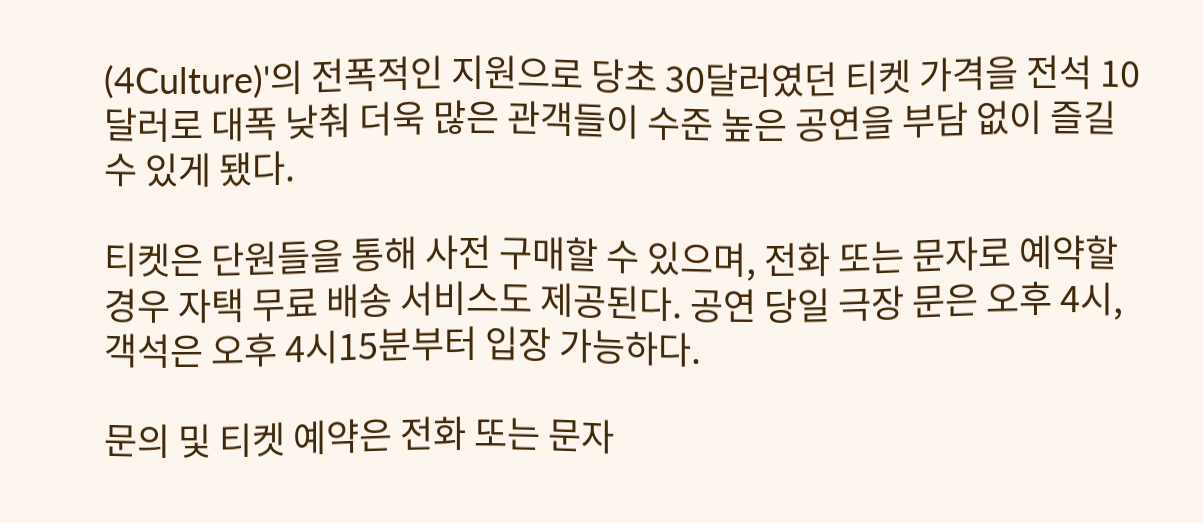(4Culture)'의 전폭적인 지원으로 당초 30달러였던 티켓 가격을 전석 10달러로 대폭 낮춰 더욱 많은 관객들이 수준 높은 공연을 부담 없이 즐길 수 있게 됐다.

티켓은 단원들을 통해 사전 구매할 수 있으며, 전화 또는 문자로 예약할 경우 자택 무료 배송 서비스도 제공된다. 공연 당일 극장 문은 오후 4시, 객석은 오후 4시15분부터 입장 가능하다.

문의 및 티켓 예약은 전화 또는 문자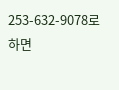253-632-9078로 하면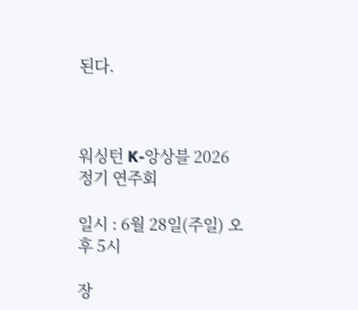된다.



워싱턴 K-앙상블 2026 정기 연주회

일시 : 6월 28일(주일) 오후 5시

장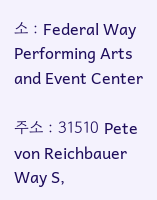소 : Federal Way Performing Arts and Event Center

주소 : 31510 Pete von Reichbauer Way S,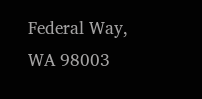Federal Way, WA 98003